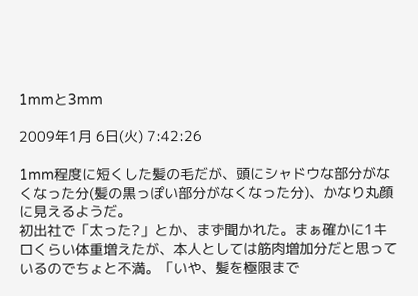1mmと3mm

2009年1月 6日(火) 7:42:26

1mm程度に短くした髪の毛だが、頭にシャドウな部分がなくなった分(髪の黒っぽい部分がなくなった分)、かなり丸顔に見えるようだ。
初出社で「太った?」とか、まず聞かれた。まぁ確かに1キロくらい体重増えたが、本人としては筋肉増加分だと思っているのでちょと不満。「いや、髪を極限まで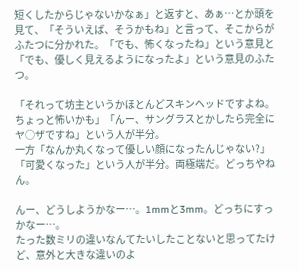短くしたからじゃないかなぁ」と返すと、あぁ…とか頭を見て、「そういえば、そうかもね」と言って、そこからがふたつに分かれた。「でも、怖くなったね」という意見と「でも、優しく見えるようになったよ」という意見のふたつ。

「それって坊主というかほとんどスキンヘッドですよね。ちょっと怖いかも」「んー、サングラスとかしたら完全にヤ○ザですね」という人が半分。
一方「なんか丸くなって優しい顔になったんじゃない?」「可愛くなった」という人が半分。両極端だ。どっちやねん。

んー、どうしようかなー…。1mmと3mm。どっちにすっかなー…。
たった数ミリの違いなんてたいしたことないと思ってたけど、意外と大きな違いのよ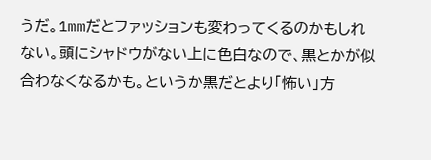うだ。1mmだとファッションも変わってくるのかもしれない。頭にシャドウがない上に色白なので、黒とかが似合わなくなるかも。というか黒だとより「怖い」方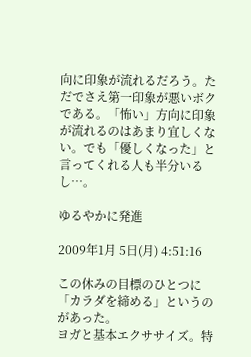向に印象が流れるだろう。ただでさえ第一印象が悪いボクである。「怖い」方向に印象が流れるのはあまり宜しくない。でも「優しくなった」と言ってくれる人も半分いるし…。

ゆるやかに発進

2009年1月 5日(月) 4:51:16

この休みの目標のひとつに「カラダを締める」というのがあった。
ヨガと基本エクササイズ。特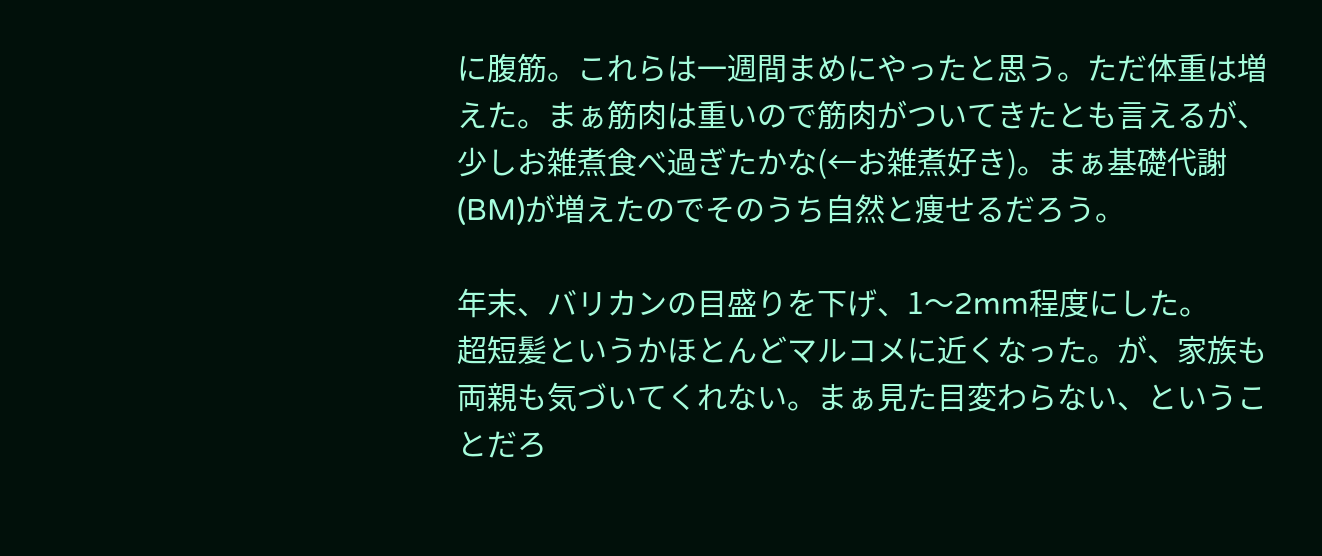に腹筋。これらは一週間まめにやったと思う。ただ体重は増えた。まぁ筋肉は重いので筋肉がついてきたとも言えるが、少しお雑煮食べ過ぎたかな(←お雑煮好き)。まぁ基礎代謝(BM)が増えたのでそのうち自然と痩せるだろう。

年末、バリカンの目盛りを下げ、1〜2mm程度にした。
超短髪というかほとんどマルコメに近くなった。が、家族も両親も気づいてくれない。まぁ見た目変わらない、ということだろ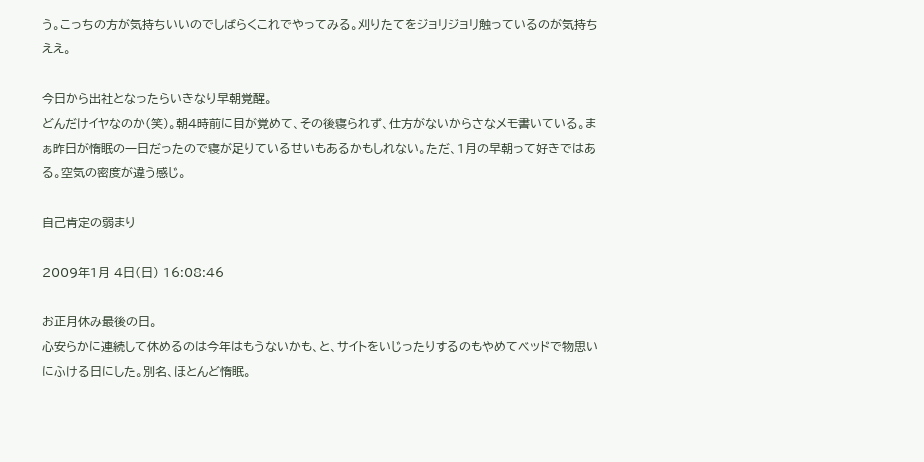う。こっちの方が気持ちいいのでしばらくこれでやってみる。刈りたてをジョリジョリ触っているのが気持ちええ。

今日から出社となったらいきなり早朝覚醒。
どんだけイヤなのか(笑)。朝4時前に目が覚めて、その後寝られず、仕方がないからさなメモ書いている。まぁ昨日が惰眠の一日だったので寝が足りているせいもあるかもしれない。ただ、1月の早朝って好きではある。空気の密度が違う感じ。

自己肯定の弱まり

2009年1月 4日(日) 16:08:46

お正月休み最後の日。
心安らかに連続して休めるのは今年はもうないかも、と、サイトをいじったりするのもやめてベッドで物思いにふける日にした。別名、ほとんど惰眠。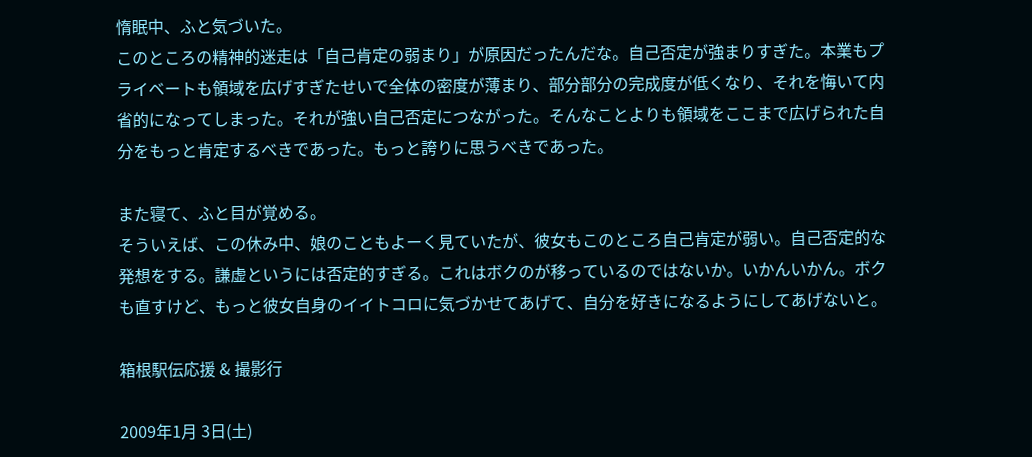惰眠中、ふと気づいた。
このところの精神的迷走は「自己肯定の弱まり」が原因だったんだな。自己否定が強まりすぎた。本業もプライベートも領域を広げすぎたせいで全体の密度が薄まり、部分部分の完成度が低くなり、それを悔いて内省的になってしまった。それが強い自己否定につながった。そんなことよりも領域をここまで広げられた自分をもっと肯定するべきであった。もっと誇りに思うべきであった。

また寝て、ふと目が覚める。
そういえば、この休み中、娘のこともよーく見ていたが、彼女もこのところ自己肯定が弱い。自己否定的な発想をする。謙虚というには否定的すぎる。これはボクのが移っているのではないか。いかんいかん。ボクも直すけど、もっと彼女自身のイイトコロに気づかせてあげて、自分を好きになるようにしてあげないと。

箱根駅伝応援 & 撮影行

2009年1月 3日(土)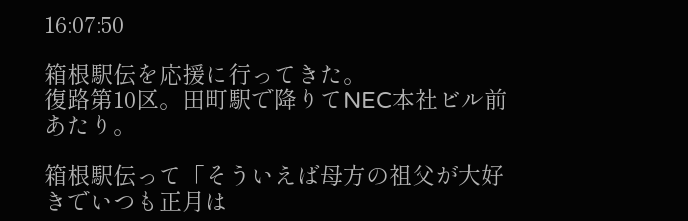16:07:50

箱根駅伝を応援に行ってきた。
復路第10区。田町駅で降りてNEC本社ビル前あたり。

箱根駅伝って「そういえば母方の祖父が大好きでいつも正月は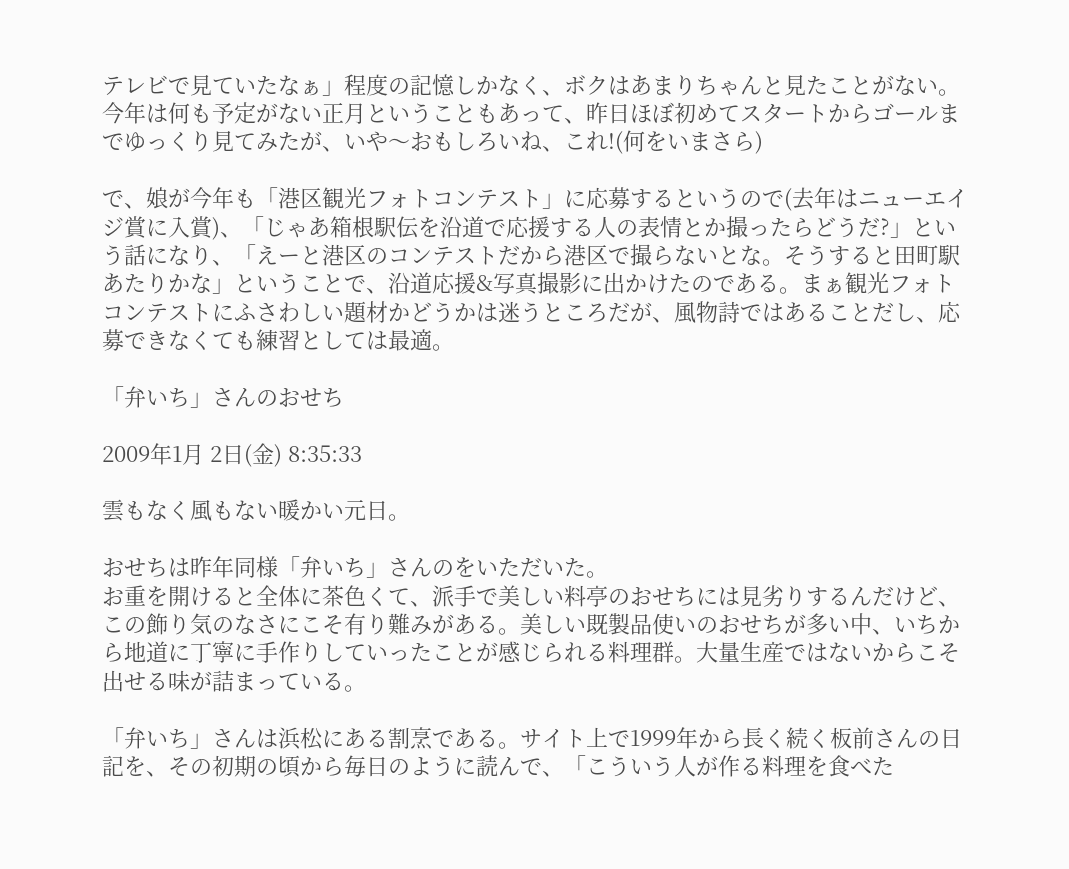テレビで見ていたなぁ」程度の記憶しかなく、ボクはあまりちゃんと見たことがない。今年は何も予定がない正月ということもあって、昨日ほぼ初めてスタートからゴールまでゆっくり見てみたが、いや〜おもしろいね、これ!(何をいまさら)

で、娘が今年も「港区観光フォトコンテスト」に応募するというので(去年はニューエイジ賞に入賞)、「じゃあ箱根駅伝を沿道で応援する人の表情とか撮ったらどうだ?」という話になり、「えーと港区のコンテストだから港区で撮らないとな。そうすると田町駅あたりかな」ということで、沿道応援&写真撮影に出かけたのである。まぁ観光フォトコンテストにふさわしい題材かどうかは迷うところだが、風物詩ではあることだし、応募できなくても練習としては最適。

「弁いち」さんのおせち

2009年1月 2日(金) 8:35:33

雲もなく風もない暖かい元日。

おせちは昨年同様「弁いち」さんのをいただいた。
お重を開けると全体に茶色くて、派手で美しい料亭のおせちには見劣りするんだけど、この飾り気のなさにこそ有り難みがある。美しい既製品使いのおせちが多い中、いちから地道に丁寧に手作りしていったことが感じられる料理群。大量生産ではないからこそ出せる味が詰まっている。

「弁いち」さんは浜松にある割烹である。サイト上で1999年から長く続く板前さんの日記を、その初期の頃から毎日のように読んで、「こういう人が作る料理を食べた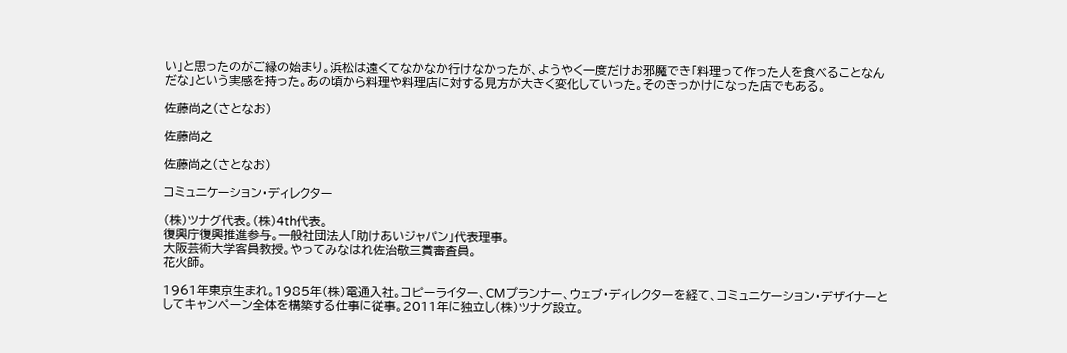い」と思ったのがご縁の始まり。浜松は遠くてなかなか行けなかったが、ようやく一度だけお邪魔でき「料理って作った人を食べることなんだな」という実感を持った。あの頃から料理や料理店に対する見方が大きく変化していった。そのきっかけになった店でもある。

佐藤尚之(さとなお)

佐藤尚之

佐藤尚之(さとなお)

コミュニケーション・ディレクター

(株)ツナグ代表。(株)4th代表。
復興庁復興推進参与。一般社団法人「助けあいジャパン」代表理事。
大阪芸術大学客員教授。やってみなはれ佐治敬三賞審査員。
花火師。

1961年東京生まれ。1985年(株)電通入社。コピーライター、CMプランナー、ウェブ・ディレクターを経て、コミュニケーション・デザイナーとしてキャンペーン全体を構築する仕事に従事。2011年に独立し(株)ツナグ設立。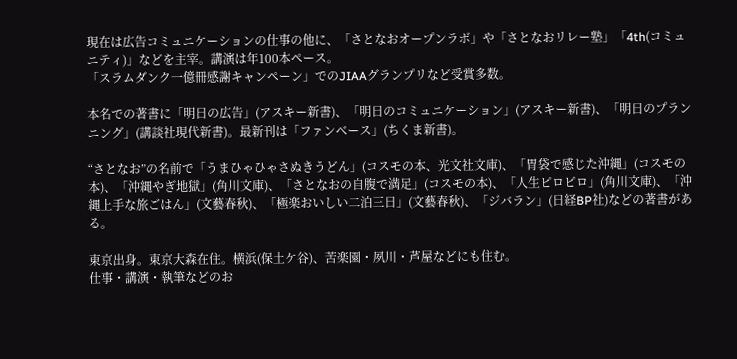現在は広告コミュニケーションの仕事の他に、「さとなおオープンラボ」や「さとなおリレー塾」「4th(コミュニティ)」などを主宰。講演は年100本ペース。
「スラムダンク一億冊感謝キャンペーン」でのJIAAグランプリなど受賞多数。

本名での著書に「明日の広告」(アスキー新書)、「明日のコミュニケーション」(アスキー新書)、「明日のプランニング」(講談社現代新書)。最新刊は「ファンベース」(ちくま新書)。

“さとなお”の名前で「うまひゃひゃさぬきうどん」(コスモの本、光文社文庫)、「胃袋で感じた沖縄」(コスモの本)、「沖縄やぎ地獄」(角川文庫)、「さとなおの自腹で満足」(コスモの本)、「人生ピロピロ」(角川文庫)、「沖縄上手な旅ごはん」(文藝春秋)、「極楽おいしい二泊三日」(文藝春秋)、「ジバラン」(日経BP社)などの著書がある。

東京出身。東京大森在住。横浜(保土ケ谷)、苦楽園・夙川・芦屋などにも住む。
仕事・講演・執筆などのお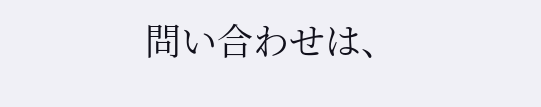問い合わせは、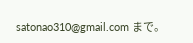satonao310@gmail.com まで。